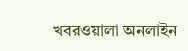খবরওয়ালা অনলাইন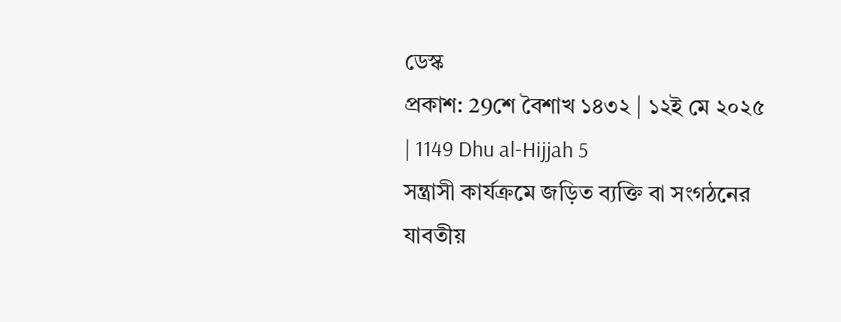ডেস্ক
প্রকাশ: 29শে বৈশাখ ১৪৩২ | ১২ই মে ২০২৫ | 1149 Dhu al-Hijjah 5
সন্ত্রাসী কার্যক্রমে জড়িত ব্যক্তি বা সংগঠনের যাবতীয়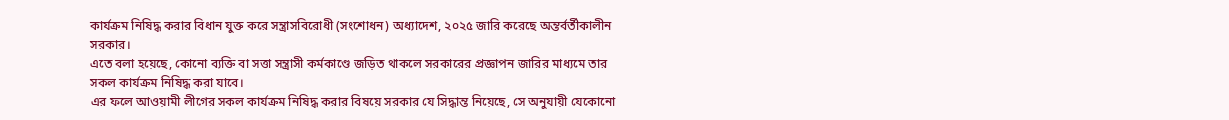কার্যক্রম নিষিদ্ধ করার বিধান যুক্ত করে সন্ত্রাসবিরোধী (সংশোধন) অধ্যাদেশ, ২০২৫ জারি করেছে অন্তর্বর্তীকালীন সরকার।
এতে বলা হয়েছে, কোনো ব্যক্তি বা সত্তা সন্ত্রাসী কর্মকাণ্ডে জড়িত থাকলে সরকারের প্রজ্ঞাপন জারির মাধ্যমে তার সকল কার্যক্রম নিষিদ্ধ করা যাবে।
এর ফলে আওয়ামী লীগের সকল কার্যক্রম নিষিদ্ধ করার বিষয়ে সরকার যে সিদ্ধান্ত নিয়েছে, সে অনুযায়ী যেকোনো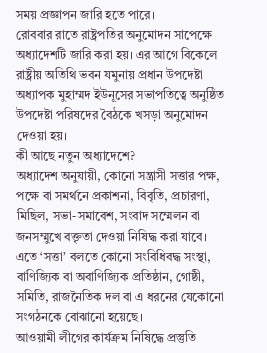সময় প্রজ্ঞাপন জারি হতে পারে।
রোববার রাতে রাষ্ট্রপতির অনুমোদন সাপেক্ষে অধ্যাদেশটি জারি করা হয়। এর আগে বিকেলে রাষ্ট্রীয় অতিথি ভবন যমুনায় প্রধান উপদেষ্টা অধ্যাপক মুহাম্মদ ইউনূসের সভাপতিত্বে অনুষ্ঠিত উপদেষ্টা পরিষদের বৈঠকে খসড়া অনুমোদন দেওয়া হয়।
কী আছে নতুন অধ্যাদেশে?
অধ্যাদেশ অনুযায়ী, কোনো সন্ত্রাসী সত্তার পক্ষ, পক্ষে বা সমর্থনে প্রকাশনা, বিবৃতি, প্রচারণা, মিছিল, সভা-সমাবেশ, সংবাদ সম্মেলন বা জনসম্মুখে বক্তৃতা দেওয়া নিষিদ্ধ করা যাবে।
এতে ‘সত্তা’ বলতে কোনো সংবিধিবদ্ধ সংস্থা, বাণিজ্যিক বা অবাণিজ্যিক প্রতিষ্ঠান, গোষ্ঠী, সমিতি, রাজনৈতিক দল বা এ ধরনের যেকোনো সংগঠনকে বোঝানো হয়েছে।
আওয়ামী লীগের কার্যক্রম নিষিদ্ধে প্রস্তুতি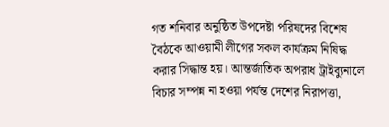গত শনিবার অনুষ্ঠিত উপদেষ্টা পরিষদের বিশেষ বৈঠকে আওয়ামী লীগের সকল কার্যক্রম নিষিদ্ধ করার সিদ্ধান্ত হয়। আন্তর্জাতিক অপরাধ ট্রাইব্যুনালে বিচার সম্পন্ন না হওয়া পর্যন্ত দেশের নিরাপত্তা,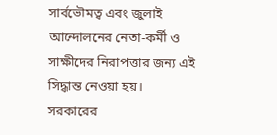সার্বভৌমত্ব এবং জুলাই আন্দোলনের নেতা-কর্মী ও সাক্ষীদের নিরাপত্তার জন্য এই সিদ্ধান্ত নেওয়া হয়।
সরকারের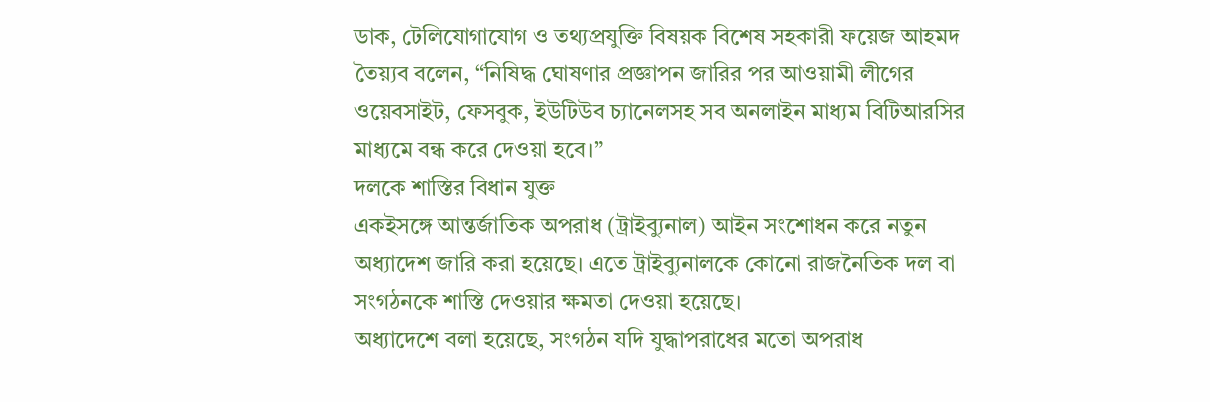ডাক, টেলিযোগাযোগ ও তথ্যপ্রযুক্তি বিষয়ক বিশেষ সহকারী ফয়েজ আহমদ তৈয়্যব বলেন, “নিষিদ্ধ ঘোষণার প্রজ্ঞাপন জারির পর আওয়ামী লীগের ওয়েবসাইট, ফেসবুক, ইউটিউব চ্যানেলসহ সব অনলাইন মাধ্যম বিটিআরসির মাধ্যমে বন্ধ করে দেওয়া হবে।”
দলকে শাস্তির বিধান যুক্ত
একইসঙ্গে আন্তর্জাতিক অপরাধ (ট্রাইব্যুনাল) আইন সংশোধন করে নতুন অধ্যাদেশ জারি করা হয়েছে। এতে ট্রাইব্যুনালকে কোনো রাজনৈতিক দল বা সংগঠনকে শাস্তি দেওয়ার ক্ষমতা দেওয়া হয়েছে।
অধ্যাদেশে বলা হয়েছে, সংগঠন যদি যুদ্ধাপরাধের মতো অপরাধ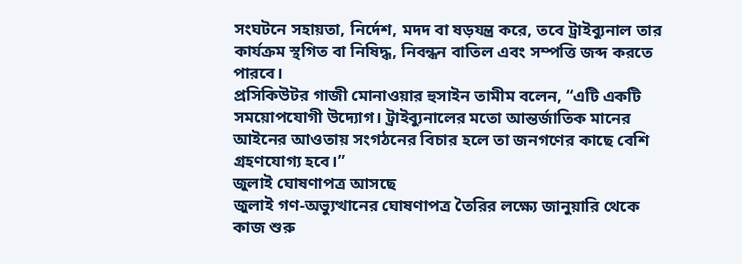সংঘটনে সহায়তা, নির্দেশ, মদদ বা ষড়যন্ত্র করে, তবে ট্রাইব্যুনাল তার কার্যক্রম স্থগিত বা নিষিদ্ধ, নিবন্ধন বাতিল এবং সম্পত্তি জব্দ করতে পারবে।
প্রসিকিউটর গাজী মোনাওয়ার হুসাইন তামীম বলেন, “এটি একটি সময়োপযোগী উদ্যোগ। ট্রাইব্যুনালের মতো আন্তর্জাতিক মানের আইনের আওতায় সংগঠনের বিচার হলে তা জনগণের কাছে বেশি গ্রহণযোগ্য হবে।”
জুলাই ঘোষণাপত্র আসছে
জুলাই গণ-অভ্যুত্থানের ঘোষণাপত্র তৈরির লক্ষ্যে জানুয়ারি থেকে কাজ শুরু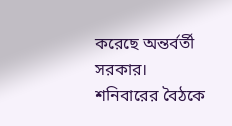করেছে অন্তর্বর্তী সরকার। শনিবারের বৈঠকে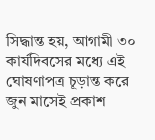সিদ্ধান্ত হয়, আগামী ৩০ কার্যদিবসের মধ্যে এই ঘোষণাপত্র চূড়ান্ত করে জুন মাসেই প্রকাশ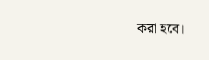করা হবে।